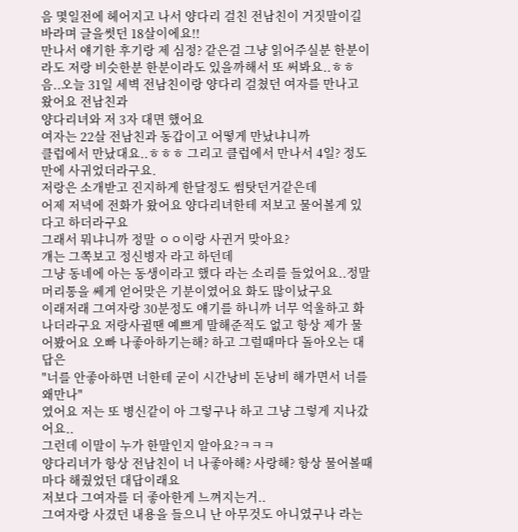음 몇일전에 헤어지고 나서 양다리 걸친 전남친이 거짓말이길 바라며 글을썻던 18살이에요!!
만나서 얘기한 후기랑 제 심정? 같은걸 그냥 읽어주실분 한분이라도 저랑 비슷한분 한분이라도 있을까해서 또 써봐요..ㅎㅎ
음..오늘 31일 세벽 전남친이랑 양다리 걸쳤던 여자를 만나고 왔어요 전남친과
양다리녀와 저 3자 대면 했어요
여자는 22살 전남친과 동갑이고 어떻게 만났냐니까
클럽에서 만났대요..ㅎㅎㅎ 그리고 클럽에서 만나서 4일? 정도 만에 사귀었더라구요.
저랑은 소개받고 진지하게 한달정도 썸탓던거같은데
어제 저녁에 전화가 왔어요 양다리녀한테 저보고 물어볼게 있다고 하더라구요
그래서 뭐냐니까 정말 ㅇㅇ이랑 사귄거 맞아요?
걔는 그쪽보고 정신병자 라고 하던데
그냥 동네에 아는 동생이라고 했다 라는 소리를 들었어요..정말 머리통을 쎄게 얻어맞은 기분이였어요 화도 많이났구요
이래저래 그여자랑 30분정도 얘기를 하니까 너무 억울하고 화나더라구요 저랑사귈땐 예쁘게 말해준적도 없고 항상 제가 물어봤어요 오빠 나좋아하기는해? 하고 그럴때마다 돌아오는 대답은
"너를 안좋아하면 너한테 굳이 시간낭비 돈낭비 해가면서 너를 왜만나"
였어요 저는 또 병신같이 아 그렇구나 하고 그냥 그렇게 지나갔어요..
그런데 이말이 누가 한말인지 알아요?ㅋㅋㅋ
양다리녀가 항상 전남친이 너 나좋아해? 사랑해? 항상 물어볼때마다 해줬었던 대답이래요
저보다 그여자를 더 좋아한게 느껴지는거..
그여자랑 사겼던 내용을 들으니 난 아무것도 아니였구나 라는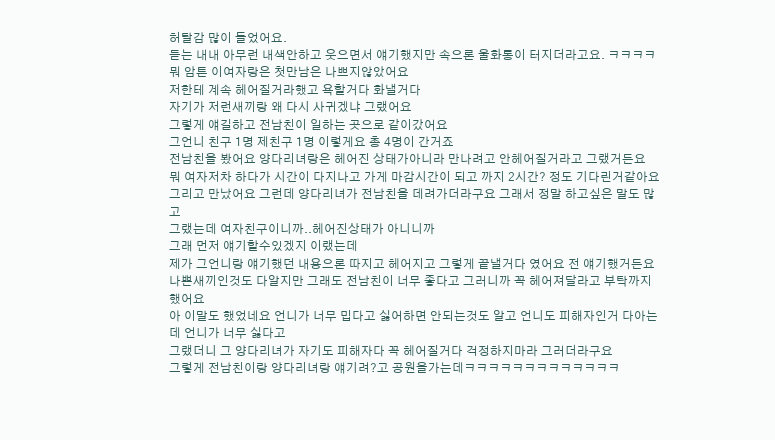허탈감 많이 들었어요.
듣는 내내 아무런 내색안하고 웃으면서 얘기했지만 속으론 울화통이 터지더라고요. ㅋㅋㅋㅋ
뭐 암튼 이여자랑은 첫만남은 나쁘지않았어요
저한테 계속 헤어질거라했고 욕할거다 화낼거다
자기가 저런새끼랑 왜 다시 사귀겠냐 그랬어요
그렇게 얘길하고 전남친이 일하는 곳으로 같이갔어요
그언니 친구 1명 제친구 1명 이렇게요 총 4명이 간거죠
전남친을 봤어요 양다리녀랑은 헤어진 상태가아니라 만나려고 안헤어질거라고 그랬거든요
뭐 여자저차 하다가 시간이 다지나고 가게 마감시간이 되고 까지 2시간? 정도 기다린거같아요
그리고 만났어요 그런데 양다리녀가 전남친을 데려가더라구요 그래서 정말 하고싶은 말도 많고
그랬는데 여자친구이니까..헤어진상태가 아니니까
그래 먼저 얘기할수있겠지 이랬는데
제가 그언니랑 얘기했던 내용으론 따지고 헤어지고 그렇게 끝낼거다 였어요 전 얘기했거든요 나쁜새끼인것도 다알지만 그래도 전남친이 너무 좋다고 그러니까 꼭 헤어져달라고 부탁까지했어요
아 이말도 했었네요 언니가 너무 밉다고 싫어하면 안되는것도 알고 언니도 피해자인거 다아는데 언니가 너무 싫다고
그랬더니 그 양다리녀가 자기도 피해자다 꼭 헤어질거다 걱정하지마라 그러더라구요
그렇게 전남친이랑 양다리녀랑 얘기려?고 공원을가는데ㅋㅋㅋㅋㅋㅋㅋㅋㅋㅋㅋㅋㅋ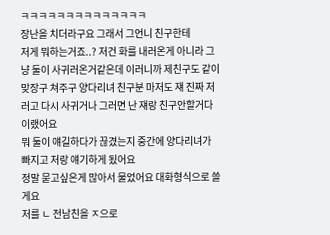ㅋㅋㅋㅋㅋㅋㅋㅋㅋㅋㅋㅋㅋㅋ
장난을 치더라구요 그래서 그언니 친구한테
저게 뭐하는거죠..? 저건 화를 내러온게 아니라 그냥 둘이 사귀러온거같은데 이러니까 제친구도 같이 맞장구 쳐주구 양다리녀 친구분 마저도 쟤 진짜 저러고 다시 사귀거나 그러면 난 쟤랑 친구안할거다 이랬어요
뭐 둘이 얘길하다가 끊겼는지 중간에 양다리녀가 빠지고 저랑 얘기하게 됬어요
정말 묻고싶은게 많아서 물었어요 대화형식으로 쓸게요
저를 ㄴ 전남친을 ㅈ으로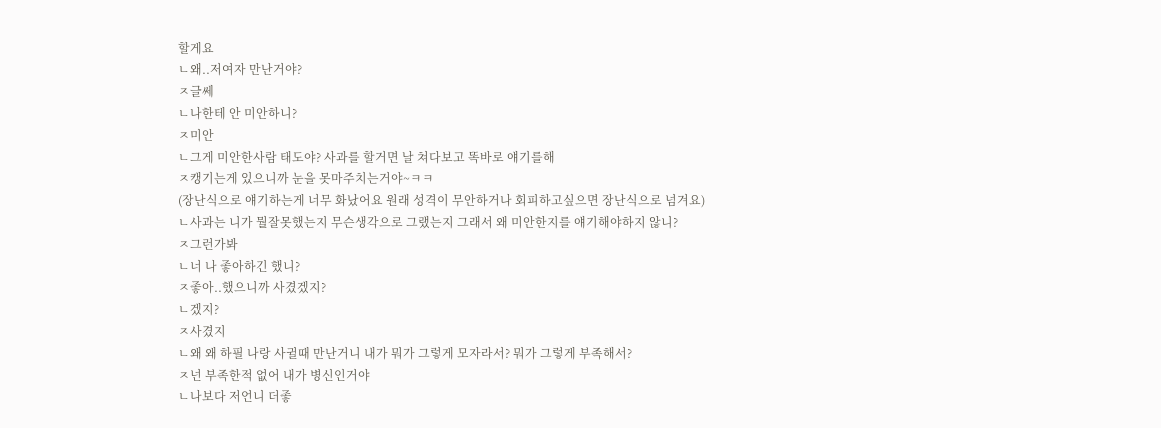할게요
ㄴ왜..저여자 만난거야?
ㅈ글쎄
ㄴ나한테 안 미안하니?
ㅈ미안
ㄴ그게 미안한사람 태도야? 사과를 할거면 날 쳐다보고 똑바로 얘기를해
ㅈ캥기는게 있으니까 눈을 못마주치는거야~ㅋㅋ
(장난식으로 얘기하는게 너무 화났어요 원래 성격이 무안하거나 회피하고싶으면 장난식으로 넘겨요)
ㄴ사과는 니가 뭘잘못했는지 무슨생각으로 그랬는지 그래서 왜 미안한지를 얘기해야하지 않니?
ㅈ그런가봐
ㄴ너 나 좋아하긴 했니?
ㅈ좋아..했으니까 사겼겠지?
ㄴ겠지?
ㅈ사겼지
ㄴ왜 왜 하필 나랑 사귈때 만난거니 내가 뭐가 그렇게 모자라서? 뭐가 그렇게 부족해서?
ㅈ넌 부족한적 없어 내가 병신인거야
ㄴ나보다 저언니 더좋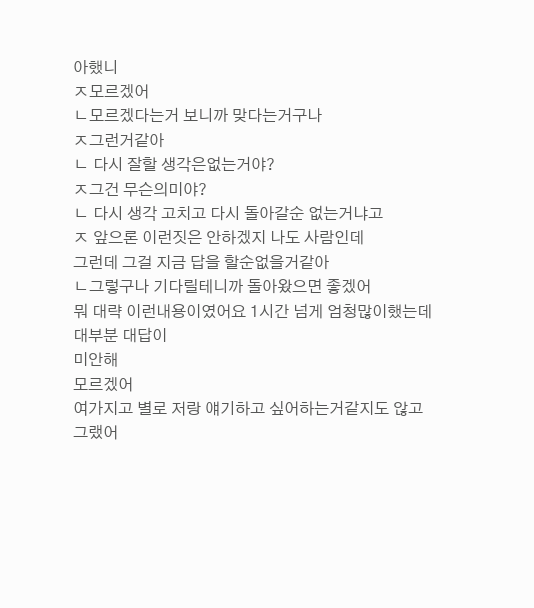아했니
ㅈ모르겠어
ㄴ모르겠다는거 보니까 맞다는거구나
ㅈ그런거같아
ㄴ 다시 잘할 생각은없는거야?
ㅈ그건 무슨의미야?
ㄴ 다시 생각 고치고 다시 돌아갈순 없는거냐고
ㅈ 앞으론 이런짓은 안하겠지 나도 사람인데
그런데 그걸 지금 답을 할순없을거같아
ㄴ그렇구나 기다릴테니까 돌아왔으면 좋겠어
뭐 대략 이런내용이였어요 1시간 넘게 엄청많이했는데 대부분 대답이
미안해
모르겠어
여가지고 별로 저랑 얘기하고 싶어하는거같지도 않고 그랬어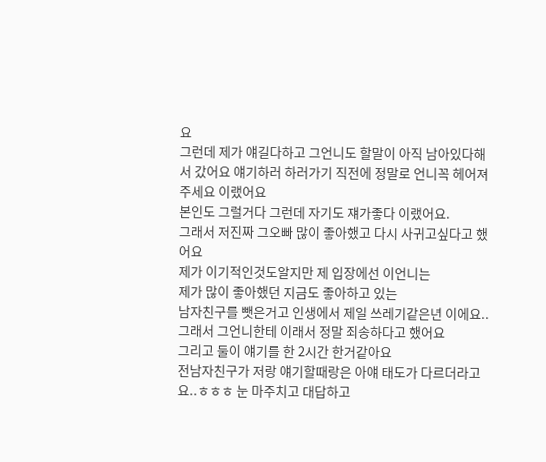요
그런데 제가 얘길다하고 그언니도 할말이 아직 남아있다해서 갔어요 얘기하러 하러가기 직전에 정말로 언니꼭 헤어져 주세요 이랬어요
본인도 그럴거다 그런데 자기도 쟤가좋다 이랬어요.
그래서 저진짜 그오빠 많이 좋아했고 다시 사귀고싶다고 했어요
제가 이기적인것도알지만 제 입장에선 이언니는
제가 많이 좋아했던 지금도 좋아하고 있는
남자친구를 뺏은거고 인생에서 제일 쓰레기같은년 이에요.. 그래서 그언니한테 이래서 정말 죄송하다고 했어요
그리고 둘이 얘기를 한 2시간 한거같아요
전남자친구가 저랑 얘기할때랑은 아얘 태도가 다르더라고요..ㅎㅎㅎ 눈 마주치고 대답하고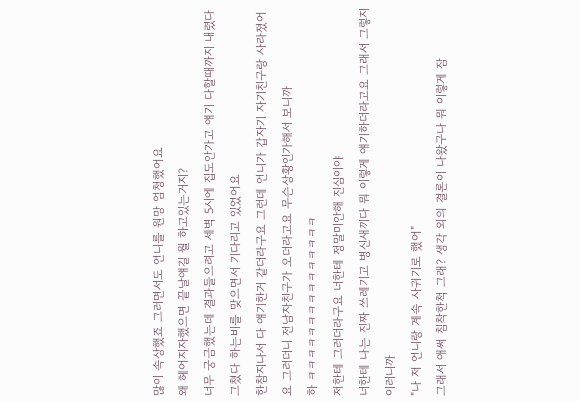많이 속상했죠 그러면서도 언니를 원망 엄청했어요
왜 헤어지자했으면 끝날얘길 뭘 하고있는거지?
너무 궁금했는데 결과들으려고 세벽 5시에 집도안가고 얘기 다할때까지 내렸다 그쳤다 하는비를 맞으면서 기다리고 있었어요
한참지나서 다 얘기한거 같더라구요 그런데 언니가 갑자기 자기친구랑 사라졌어요 그러더니 전남자친구가 오더라고요 무슨상황인가해서 보니까
하 ㅋㅋㅋㅋㅋㅋㅋㅋㅋㅋㅋㅋㅋㅋㅋ
저한테 그러더라구요 너한테 정말미안해 진심이야
너한테 나는 진짜 쓰레기고 병신새끼다 뭐 이렇게 얘기하더라고요 그래서 그렇지 이러니까
"나 저 언니랑 계속 사귀기로 했어"
그래서 애써 침착한척 그래? 생각 외의 결론이 나왔구나 뭐 이렇게 잠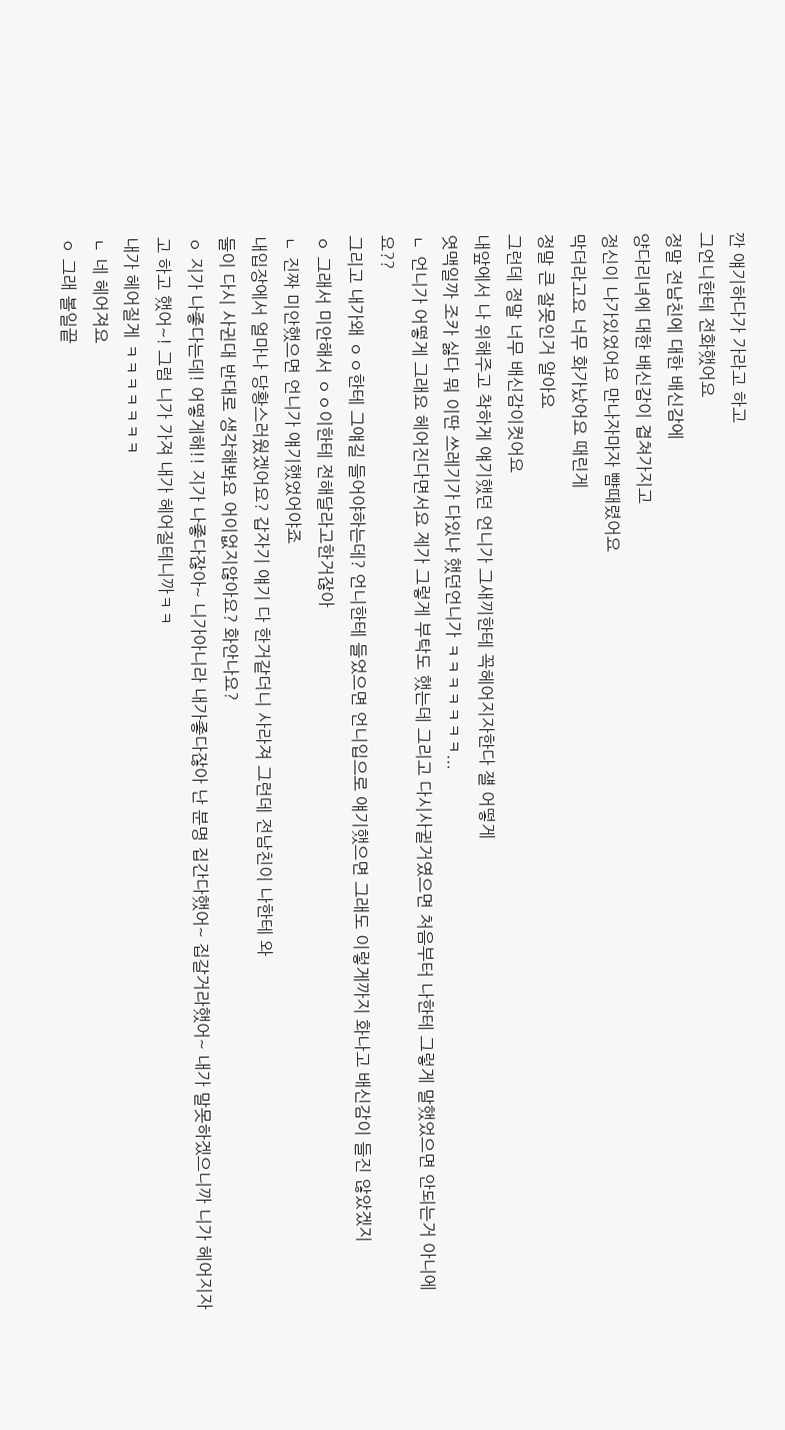깐 얘기하다가 가라고 하고
그언니한테 전화했어요
정말 전남친에 대한 배신감에
양다리녀에 대한 배신감이 겹쳐가지고
정신이 나가있었어요 만나자마자 뺨때렸어요
막더라고요 너무 화가났어요 때린게
정말 큰 잘못인거 알아요
그런데 정말 너무 배신감이컷어요
내앞에서 나 위해주고 착하게 얘기했던 언니가 그새끼한테 꼭헤어지자한다 쟬 어떻게
엿맥일까 조카 싫다 뭐 이딴 쓰레기가 다있냐 했던언니가 ㅋㅋㅋㅋㅋㅋㅋ...
ㄴ 언니가 어떻게 그래요 헤어진다면서요 제가 그렇게 부탁도 했는데 그리고 다시사귈거였으면 처음부터 나한테 그렇게 말했었으면 안되는거 아니에요??
그리고 내가왜 ㅇㅇ한테 그얘길 들어야하는데? 언니한테 들었으면 언니입으로 얘기했으면 그래도 이렇게까지 화나고 배신감이 들진 않았겠지
ㅇ 그래서 미안해서 ㅇㅇ이한테 전해달라고한거잖아
ㄴ 진짜 미안했으면 언니가 얘기했었어야죠
내입장에서 얼마나 당황스러웠겠어요? 갑자기 얘기 다 한거같더니 사라져 그런데 전남친이 나한테 와
둘이 다시 사귄대 반대로 생각해봐요 어이없지않아요? 화안나요?
ㅇ 지가 나좋다는데! 어떻게해!! 지가 나좋다잖아~ 니가아니라 내가좋다잖아 난 분명 집간다했어~ 집갈거라했어~ 내가 말못하겠으니까 니가 헤어지자고 하고 했어~! 그럼 니가 가져 내가 헤어질테니까ㅋㅋ
내가 헤어질게 ㅋㅋㅋㅋㅋㅋㅋ
ㄴ 네 헤어져요
ㅇ 그래 볼일끝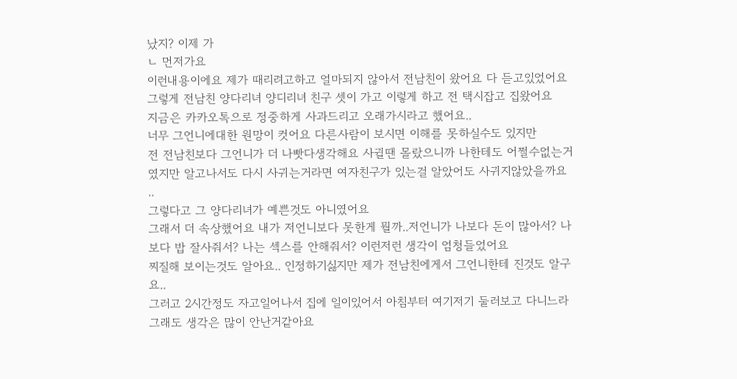났지? 이제 가
ㄴ 먼저가요
이런내용이에요 제가 때리려고하고 얼마되지 않아서 전남친이 왔어요 다 듣고있었어요 그렇게 전남친 양다리녀 양디리녀 친구 셋이 가고 이렇게 하고 전 택시잡고 집왔어요
지금은 카카오톡으로 정중하게 사과드리고 오래가시라고 했어요..
너무 그언니에대한 원망이 컷어요 다른사람이 보시면 이해를 못하실수도 있지만
전 전남친보다 그언니가 더 나빳다생각해요 사귈땐 몰랐으니까 나한테도 어쩔수없는거였지만 알고나서도 다시 사귀는거라면 여자친구가 있는걸 알았어도 사귀지않았을까요 ..
그렇다고 그 양다리녀가 예쁜것도 아니였어요
그래서 더 속상했어요 내가 저언니보다 못한게 뭘까..저언니가 나보다 돈이 많아서? 나보다 밥 잘사줘서? 나는 섹스를 안해줘서? 이런저런 생각이 엄청들었어요
찌질해 보이는것도 알아요.. 인정하기싫지만 제가 전남친에게서 그언니한테 진것도 알구요..
그러고 2시간정도 자고일어나서 집에 일이있어서 아침부터 여기저기 둘러보고 다니느라 그래도 생각은 많이 안난거같아요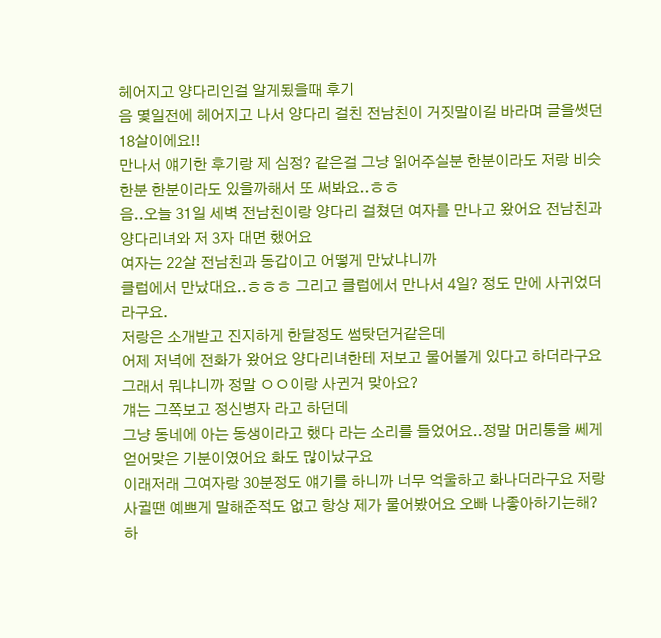헤어지고 양다리인걸 알게됬을때 후기
음 몇일전에 헤어지고 나서 양다리 걸친 전남친이 거짓말이길 바라며 글을썻던 18살이에요!!
만나서 얘기한 후기랑 제 심정? 같은걸 그냥 읽어주실분 한분이라도 저랑 비슷한분 한분이라도 있을까해서 또 써봐요..ㅎㅎ
음..오늘 31일 세벽 전남친이랑 양다리 걸쳤던 여자를 만나고 왔어요 전남친과
양다리녀와 저 3자 대면 했어요
여자는 22살 전남친과 동갑이고 어떻게 만났냐니까
클럽에서 만났대요..ㅎㅎㅎ 그리고 클럽에서 만나서 4일? 정도 만에 사귀었더라구요.
저랑은 소개받고 진지하게 한달정도 썸탓던거같은데
어제 저녁에 전화가 왔어요 양다리녀한테 저보고 물어볼게 있다고 하더라구요
그래서 뭐냐니까 정말 ㅇㅇ이랑 사귄거 맞아요?
걔는 그쪽보고 정신병자 라고 하던데
그냥 동네에 아는 동생이라고 했다 라는 소리를 들었어요..정말 머리통을 쎄게 얻어맞은 기분이였어요 화도 많이났구요
이래저래 그여자랑 30분정도 얘기를 하니까 너무 억울하고 화나더라구요 저랑사귈땐 예쁘게 말해준적도 없고 항상 제가 물어봤어요 오빠 나좋아하기는해? 하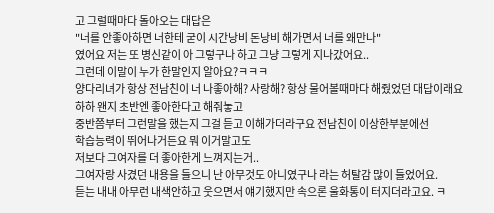고 그럴때마다 돌아오는 대답은
"너를 안좋아하면 너한테 굳이 시간낭비 돈낭비 해가면서 너를 왜만나"
였어요 저는 또 병신같이 아 그렇구나 하고 그냥 그렇게 지나갔어요..
그런데 이말이 누가 한말인지 알아요?ㅋㅋㅋ
양다리녀가 항상 전남친이 너 나좋아해? 사랑해? 항상 물어볼때마다 해줬었던 대답이래요
하하 왠지 초반엔 좋아한다고 해줘놓고
중반쯤부터 그런말을 했는지 그걸 듣고 이해가더라구요 전남친이 이상한부분에선
학습능력이 뛰어나거든요 뭐 이거말고도
저보다 그여자를 더 좋아한게 느껴지는거..
그여자랑 사겼던 내용을 들으니 난 아무것도 아니였구나 라는 허탈감 많이 들었어요.
듣는 내내 아무런 내색안하고 웃으면서 얘기했지만 속으론 울화통이 터지더라고요. ㅋ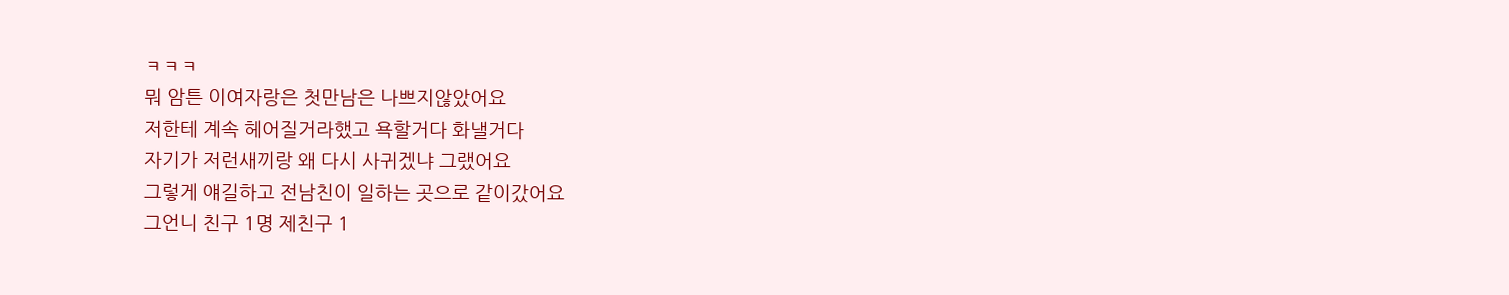ㅋㅋㅋ
뭐 암튼 이여자랑은 첫만남은 나쁘지않았어요
저한테 계속 헤어질거라했고 욕할거다 화낼거다
자기가 저런새끼랑 왜 다시 사귀겠냐 그랬어요
그렇게 얘길하고 전남친이 일하는 곳으로 같이갔어요
그언니 친구 1명 제친구 1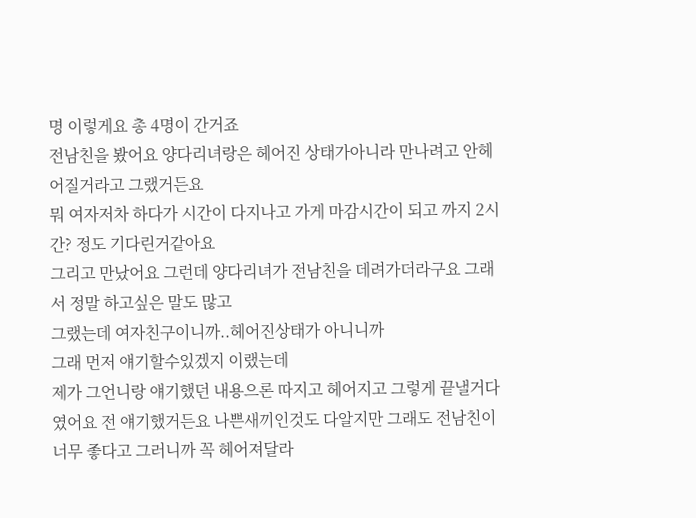명 이렇게요 총 4명이 간거죠
전남친을 봤어요 양다리녀랑은 헤어진 상태가아니라 만나려고 안헤어질거라고 그랬거든요
뭐 여자저차 하다가 시간이 다지나고 가게 마감시간이 되고 까지 2시간? 정도 기다린거같아요
그리고 만났어요 그런데 양다리녀가 전남친을 데려가더라구요 그래서 정말 하고싶은 말도 많고
그랬는데 여자친구이니까..헤어진상태가 아니니까
그래 먼저 얘기할수있겠지 이랬는데
제가 그언니랑 얘기했던 내용으론 따지고 헤어지고 그렇게 끝낼거다 였어요 전 얘기했거든요 나쁜새끼인것도 다알지만 그래도 전남친이 너무 좋다고 그러니까 꼭 헤어져달라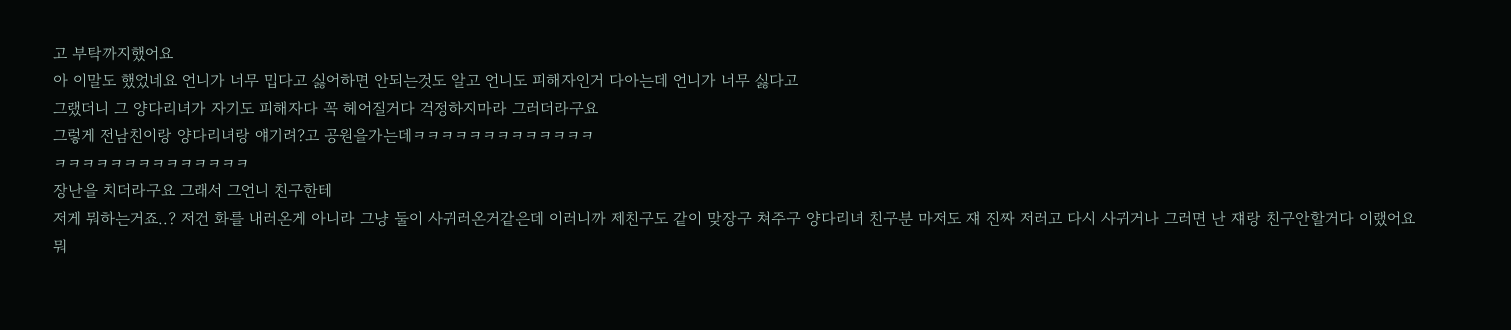고 부탁까지했어요
아 이말도 했었네요 언니가 너무 밉다고 싫어하면 안되는것도 알고 언니도 피해자인거 다아는데 언니가 너무 싫다고
그랬더니 그 양다리녀가 자기도 피해자다 꼭 헤어질거다 걱정하지마라 그러더라구요
그렇게 전남친이랑 양다리녀랑 얘기려?고 공원을가는데ㅋㅋㅋㅋㅋㅋㅋㅋㅋㅋㅋㅋㅋ
ㅋㅋㅋㅋㅋㅋㅋㅋㅋㅋㅋㅋㅋㅋ
장난을 치더라구요 그래서 그언니 친구한테
저게 뭐하는거죠..? 저건 화를 내러온게 아니라 그냥 둘이 사귀러온거같은데 이러니까 제친구도 같이 맞장구 쳐주구 양다리녀 친구분 마저도 쟤 진짜 저러고 다시 사귀거나 그러면 난 쟤랑 친구안할거다 이랬어요
뭐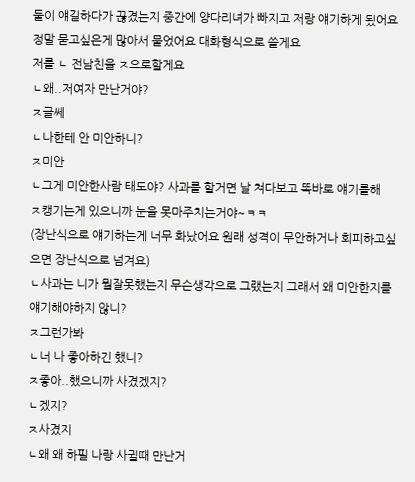둘이 얘길하다가 끊겼는지 중간에 양다리녀가 빠지고 저랑 얘기하게 됬어요
정말 묻고싶은게 많아서 물었어요 대화형식으로 쓸게요
저를 ㄴ 전남친을 ㅈ으로할게요
ㄴ왜..저여자 만난거야?
ㅈ글쎄
ㄴ나한테 안 미안하니?
ㅈ미안
ㄴ그게 미안한사람 태도야? 사과를 할거면 날 쳐다보고 똑바로 얘기를해
ㅈ캥기는게 있으니까 눈을 못마주치는거야~ㅋㅋ
(장난식으로 얘기하는게 너무 화났어요 원래 성격이 무안하거나 회피하고싶으면 장난식으로 넘겨요)
ㄴ사과는 니가 뭘잘못했는지 무슨생각으로 그랬는지 그래서 왜 미안한지를 얘기해야하지 않니?
ㅈ그런가봐
ㄴ너 나 좋아하긴 했니?
ㅈ좋아..했으니까 사겼겠지?
ㄴ겠지?
ㅈ사겼지
ㄴ왜 왜 하필 나랑 사귈때 만난거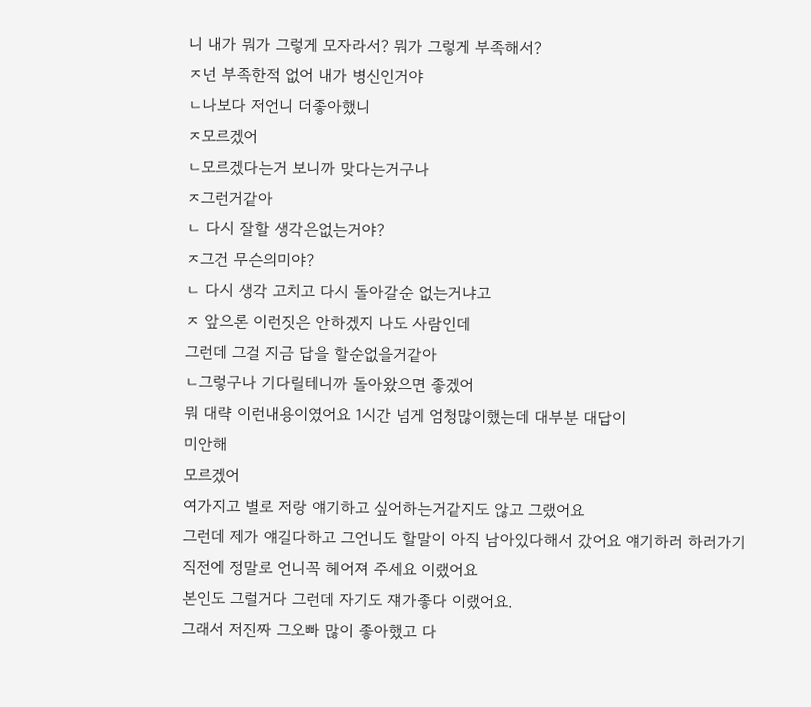니 내가 뭐가 그렇게 모자라서? 뭐가 그렇게 부족해서?
ㅈ넌 부족한적 없어 내가 병신인거야
ㄴ나보다 저언니 더좋아했니
ㅈ모르겠어
ㄴ모르겠다는거 보니까 맞다는거구나
ㅈ그런거같아
ㄴ 다시 잘할 생각은없는거야?
ㅈ그건 무슨의미야?
ㄴ 다시 생각 고치고 다시 돌아갈순 없는거냐고
ㅈ 앞으론 이런짓은 안하겠지 나도 사람인데
그런데 그걸 지금 답을 할순없을거같아
ㄴ그렇구나 기다릴테니까 돌아왔으면 좋겠어
뭐 대략 이런내용이였어요 1시간 넘게 엄청많이했는데 대부분 대답이
미안해
모르겠어
여가지고 별로 저랑 얘기하고 싶어하는거같지도 않고 그랬어요
그런데 제가 얘길다하고 그언니도 할말이 아직 남아있다해서 갔어요 얘기하러 하러가기 직전에 정말로 언니꼭 헤어져 주세요 이랬어요
본인도 그럴거다 그런데 자기도 쟤가좋다 이랬어요.
그래서 저진짜 그오빠 많이 좋아했고 다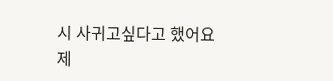시 사귀고싶다고 했어요
제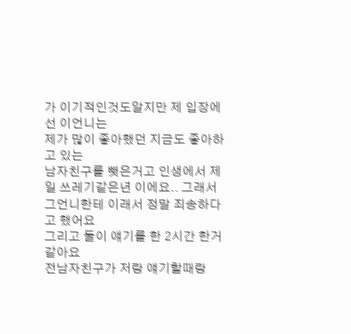가 이기적인것도알지만 제 입장에선 이언니는
제가 많이 좋아했던 지금도 좋아하고 있는
남자친구를 뺏은거고 인생에서 제일 쓰레기같은년 이에요.. 그래서 그언니한테 이래서 정말 죄송하다고 했어요
그리고 둘이 얘기를 한 2시간 한거같아요
전남자친구가 저랑 얘기할때랑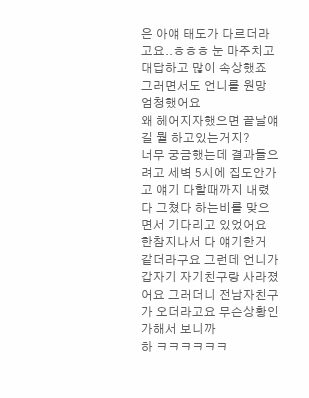은 아얘 태도가 다르더라고요..ㅎㅎㅎ 눈 마주치고 대답하고 많이 속상했죠 그러면서도 언니를 원망 엄청했어요
왜 헤어지자했으면 끝날얘길 뭘 하고있는거지?
너무 궁금했는데 결과들으려고 세벽 5시에 집도안가고 얘기 다할때까지 내렸다 그쳤다 하는비를 맞으면서 기다리고 있었어요
한참지나서 다 얘기한거 같더라구요 그런데 언니가 갑자기 자기친구랑 사라졌어요 그러더니 전남자친구가 오더라고요 무슨상황인가해서 보니까
하 ㅋㅋㅋㅋㅋㅋ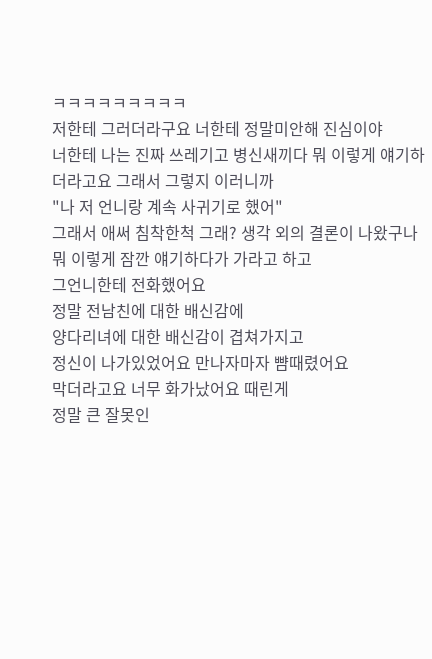ㅋㅋㅋㅋㅋㅋㅋㅋㅋ
저한테 그러더라구요 너한테 정말미안해 진심이야
너한테 나는 진짜 쓰레기고 병신새끼다 뭐 이렇게 얘기하더라고요 그래서 그렇지 이러니까
"나 저 언니랑 계속 사귀기로 했어"
그래서 애써 침착한척 그래? 생각 외의 결론이 나왔구나 뭐 이렇게 잠깐 얘기하다가 가라고 하고
그언니한테 전화했어요
정말 전남친에 대한 배신감에
양다리녀에 대한 배신감이 겹쳐가지고
정신이 나가있었어요 만나자마자 뺨때렸어요
막더라고요 너무 화가났어요 때린게
정말 큰 잘못인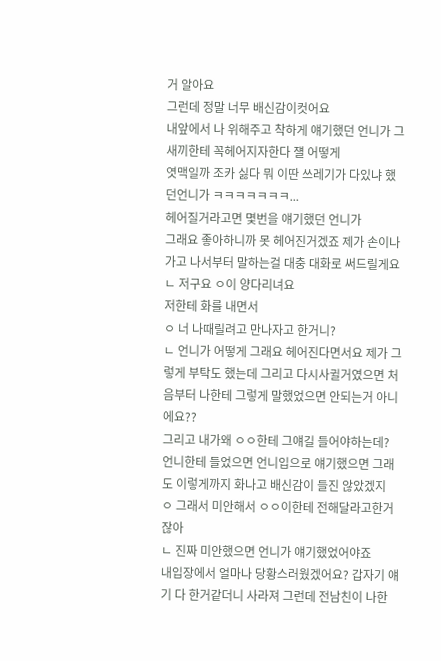거 알아요
그런데 정말 너무 배신감이컷어요
내앞에서 나 위해주고 착하게 얘기했던 언니가 그새끼한테 꼭헤어지자한다 쟬 어떻게
엿맥일까 조카 싫다 뭐 이딴 쓰레기가 다있냐 했던언니가 ㅋㅋㅋㅋㅋㅋㅋ...
헤어질거라고면 몇번을 얘기했던 언니가
그래요 좋아하니까 못 헤어진거겠죠 제가 손이나가고 나서부터 말하는걸 대충 대화로 써드릴게요
ㄴ 저구요 ㅇ이 양다리녀요
저한테 화를 내면서
ㅇ 너 나때릴려고 만나자고 한거니?
ㄴ 언니가 어떻게 그래요 헤어진다면서요 제가 그렇게 부탁도 했는데 그리고 다시사귈거였으면 처음부터 나한테 그렇게 말했었으면 안되는거 아니에요??
그리고 내가왜 ㅇㅇ한테 그얘길 들어야하는데? 언니한테 들었으면 언니입으로 얘기했으면 그래도 이렇게까지 화나고 배신감이 들진 않았겠지
ㅇ 그래서 미안해서 ㅇㅇ이한테 전해달라고한거잖아
ㄴ 진짜 미안했으면 언니가 얘기했었어야죠
내입장에서 얼마나 당황스러웠겠어요? 갑자기 얘기 다 한거같더니 사라져 그런데 전남친이 나한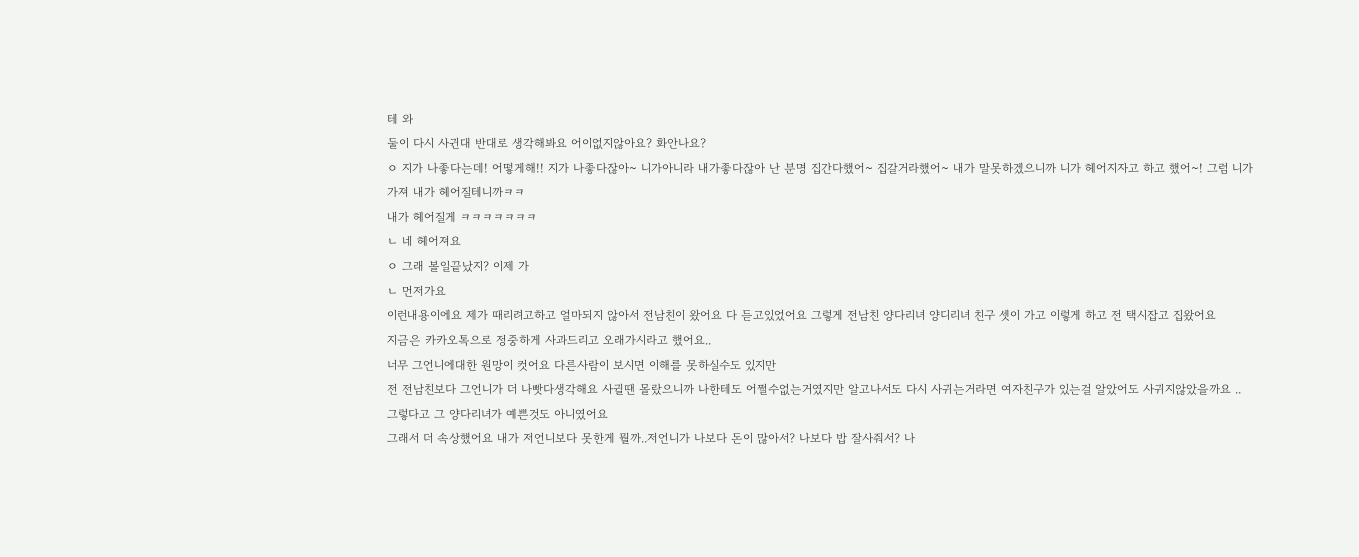테 와
둘이 다시 사귄대 반대로 생각해봐요 어이없지않아요? 화안나요?
ㅇ 지가 나좋다는데! 어떻게해!! 지가 나좋다잖아~ 니가아니라 내가좋다잖아 난 분명 집간다했어~ 집갈거라했어~ 내가 말못하겠으니까 니가 헤어지자고 하고 했어~! 그럼 니가 가져 내가 헤어질테니까ㅋㅋ
내가 헤어질게 ㅋㅋㅋㅋㅋㅋㅋ
ㄴ 네 헤어져요
ㅇ 그래 볼일끝났지? 이제 가
ㄴ 먼저가요
이런내용이에요 제가 때리려고하고 얼마되지 않아서 전남친이 왔어요 다 듣고있었어요 그렇게 전남친 양다리녀 양디리녀 친구 셋이 가고 이렇게 하고 전 택시잡고 집왔어요
지금은 카카오톡으로 정중하게 사과드리고 오래가시라고 했어요..
너무 그언니에대한 원망이 컷어요 다른사람이 보시면 이해를 못하실수도 있지만
전 전남친보다 그언니가 더 나빳다생각해요 사귈땐 몰랐으니까 나한테도 어쩔수없는거였지만 알고나서도 다시 사귀는거라면 여자친구가 있는걸 알았어도 사귀지않았을까요 ..
그렇다고 그 양다리녀가 예쁜것도 아니였어요
그래서 더 속상했어요 내가 저언니보다 못한게 뭘까..저언니가 나보다 돈이 많아서? 나보다 밥 잘사줘서? 나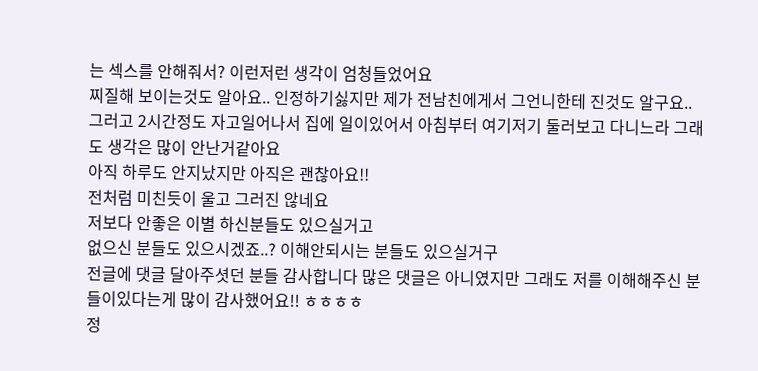는 섹스를 안해줘서? 이런저런 생각이 엄청들었어요
찌질해 보이는것도 알아요.. 인정하기싫지만 제가 전남친에게서 그언니한테 진것도 알구요..
그러고 2시간정도 자고일어나서 집에 일이있어서 아침부터 여기저기 둘러보고 다니느라 그래도 생각은 많이 안난거같아요
아직 하루도 안지났지만 아직은 괜찮아요!!
전처럼 미친듯이 울고 그러진 않네요
저보다 안좋은 이별 하신분들도 있으실거고
없으신 분들도 있으시겠죠..? 이해안되시는 분들도 있으실거구
전글에 댓글 달아주셧던 분들 감사합니다 많은 댓글은 아니였지만 그래도 저를 이해해주신 분들이있다는게 많이 감사했어요!! ㅎㅎㅎㅎ
정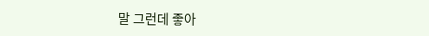말 그런데 좋아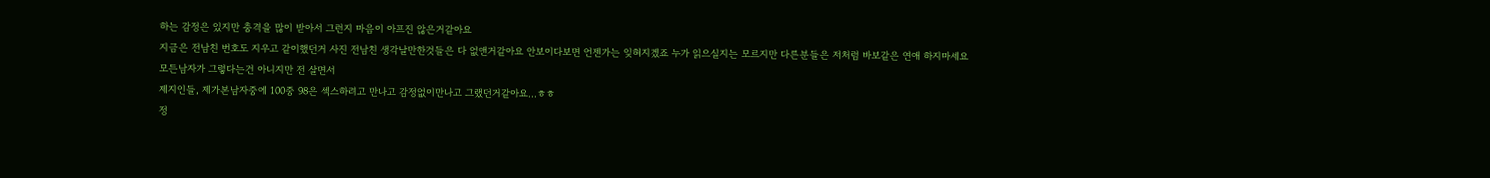하는 감정은 있지만 충격을 많이 받아서 그런지 마음이 아프진 않은거같아요
지금은 전남친 번호도 지우고 같이했던거 사진 전남친 생각날만한것들은 다 없앤거같아요 안보이다보면 언젠가는 잊혀지겠죠 누가 읽으실지는 모르지만 다른분들은 저처럼 바보같은 연애 하지마세요
모든남자가 그렇다는건 아니지만 전 살면서
제지인들, 제가본남자중에 100중 98은 섹스하려고 만나고 감정없이만나고 그랬던거같아요...ㅎㅎ
정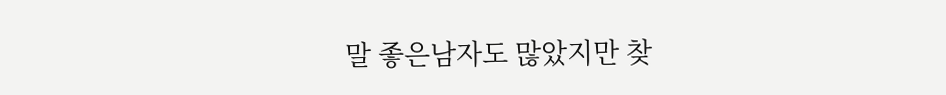말 좋은남자도 많았지만 찾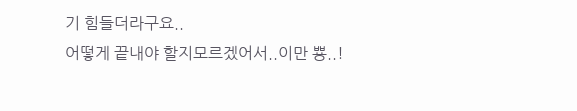기 힘들더라구요..
어떻게 끝내야 할지모르겠어서..이만 뿅..!